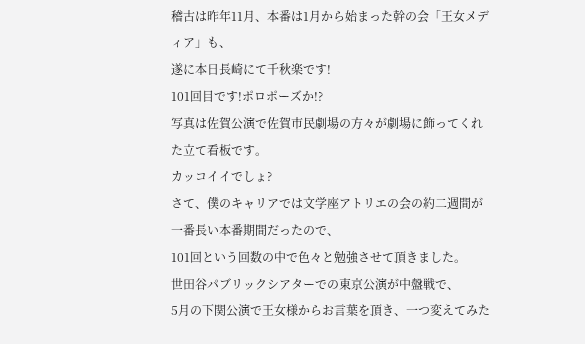稽古は昨年11月、本番は1月から始まった幹の会「王女メディア」も、
遂に本日長崎にて千秋楽です!
101回目です!ポロポーズか!?
写真は佐賀公演で佐賀市民劇場の方々が劇場に飾ってくれた立て看板です。
カッコイイでしょ?
さて、僕のキャリアでは文学座アトリエの会の約二週間が一番長い本番期間だったので、
101回という回数の中で色々と勉強させて頂きました。
世田谷パブリックシアターでの東京公演が中盤戦で、
5月の下関公演で王女様からお言葉を頂き、一つ変えてみた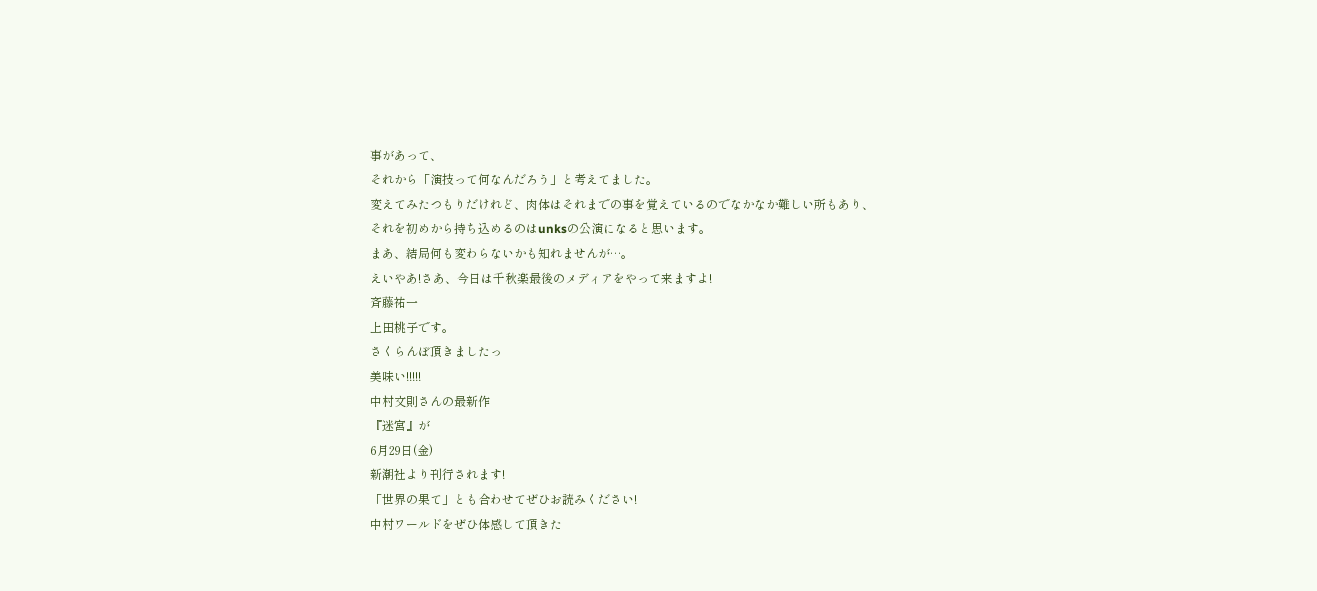事があって、
それから「演技って何なんだろう」と考えてました。
変えてみたつもりだけれど、肉体はそれまでの事を覚えているのでなかなか難しい所もあり、
それを初めから持ち込めるのはunksの公演になると思います。
まあ、結局何も変わらないかも知れませんが…。
えいやあ!さあ、今日は千秋楽最後のメディアをやって来ますよ!
斉藤祐一
上田桃子です。
さくらんぼ頂きましたっ
美味い!!!!!
中村文則さんの最新作
『迷宮』が
6月29日(金)
新潮社より刊行されます!
「世界の果て」とも合わせてぜひお読みください!
中村ワールドをぜひ体感して頂きた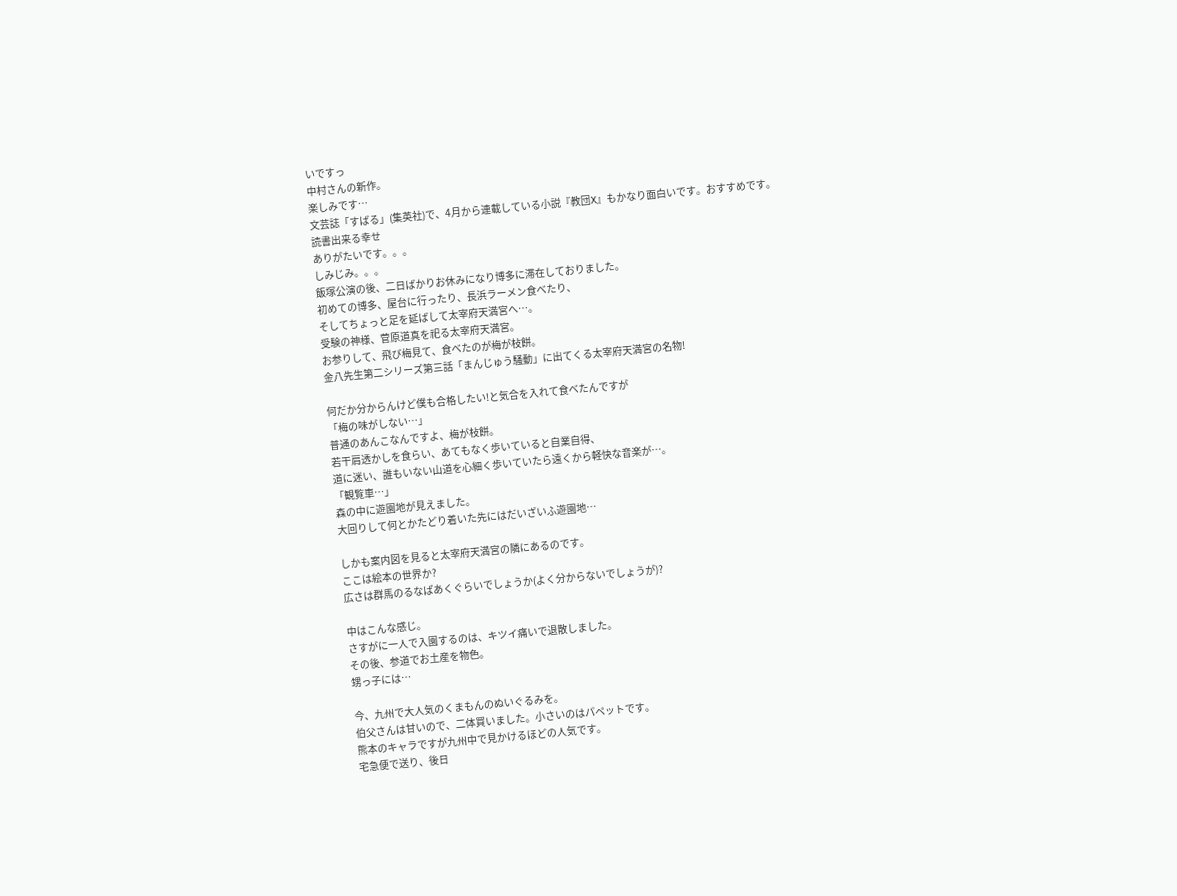いですっ
中村さんの新作。
楽しみです…
文芸誌「すばる」(集英社)で、4月から連載している小説『教団X』もかなり面白いです。おすすめです。
読書出来る幸せ
ありがたいです。。。
しみじみ。。。
飯塚公演の後、二日ばかりお休みになり博多に滞在しておりました。
初めての博多、屋台に行ったり、長浜ラーメン食べたり、
そしてちょっと足を延ばして太宰府天満宮へ…。
受験の神様、菅原道真を祀る太宰府天満宮。
お参りして、飛び梅見て、食べたのが梅が枝餅。
金八先生第二シリーズ第三話「まんじゅう騒動」に出てくる太宰府天満宮の名物!

何だか分からんけど僕も合格したい!と気合を入れて食べたんですが
「梅の味がしない…」
普通のあんこなんですよ、梅が枝餅。
若干肩透かしを食らい、あてもなく歩いていると自業自得、
道に迷い、誰もいない山道を心細く歩いていたら遠くから軽快な音楽が…。
「観覧車…」
森の中に遊園地が見えました。
大回りして何とかたどり着いた先にはだいざいふ遊園地…

しかも案内図を見ると太宰府天満宮の隣にあるのです。
ここは絵本の世界か?
広さは群馬のるなぱあくぐらいでしょうか(よく分からないでしょうが)?

中はこんな感じ。
さすがに一人で入園するのは、キツイ痛いで退散しました。
その後、参道でお土産を物色。
甥っ子には…

今、九州で大人気のくまもんのぬいぐるみを。
伯父さんは甘いので、二体買いました。小さいのはパペットです。
熊本のキャラですが九州中で見かけるほどの人気です。
宅急便で送り、後日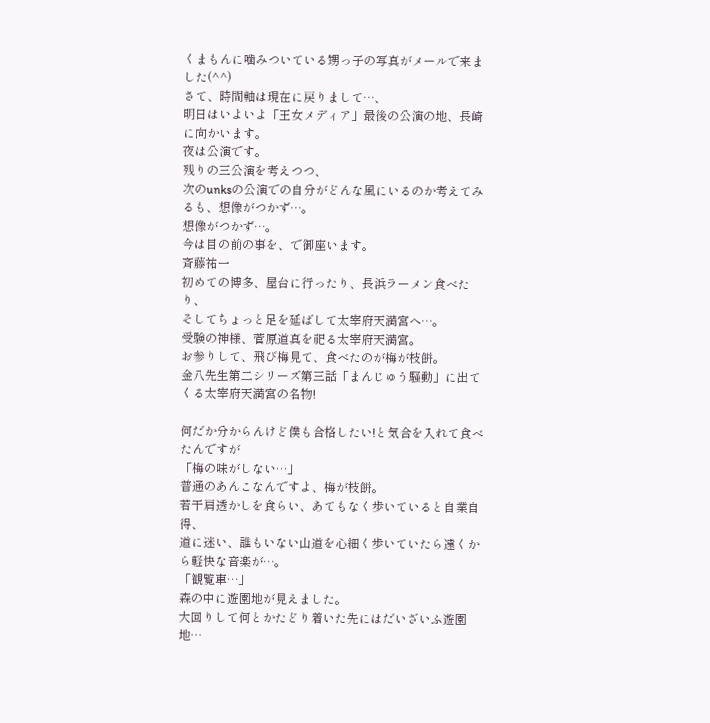くまもんに噛みついている甥っ子の写真がメールで来ました(^^)
さて、時間軸は現在に戻りまして…、
明日はいよいよ「王女メディア」最後の公演の地、長崎に向かいます。
夜は公演です。
残りの三公演を考えつつ、
次のunksの公演での自分がどんな風にいるのか考えてみるも、想像がつかず…。
想像がつかず…。
今は目の前の事を、で御座います。
斉藤祐一
初めての博多、屋台に行ったり、長浜ラーメン食べたり、
そしてちょっと足を延ばして太宰府天満宮へ…。
受験の神様、菅原道真を祀る太宰府天満宮。
お参りして、飛び梅見て、食べたのが梅が枝餅。
金八先生第二シリーズ第三話「まんじゅう騒動」に出てくる太宰府天満宮の名物!

何だか分からんけど僕も合格したい!と気合を入れて食べたんですが
「梅の味がしない…」
普通のあんこなんですよ、梅が枝餅。
若干肩透かしを食らい、あてもなく歩いていると自業自得、
道に迷い、誰もいない山道を心細く歩いていたら遠くから軽快な音楽が…。
「観覧車…」
森の中に遊園地が見えました。
大回りして何とかたどり着いた先にはだいざいふ遊園地…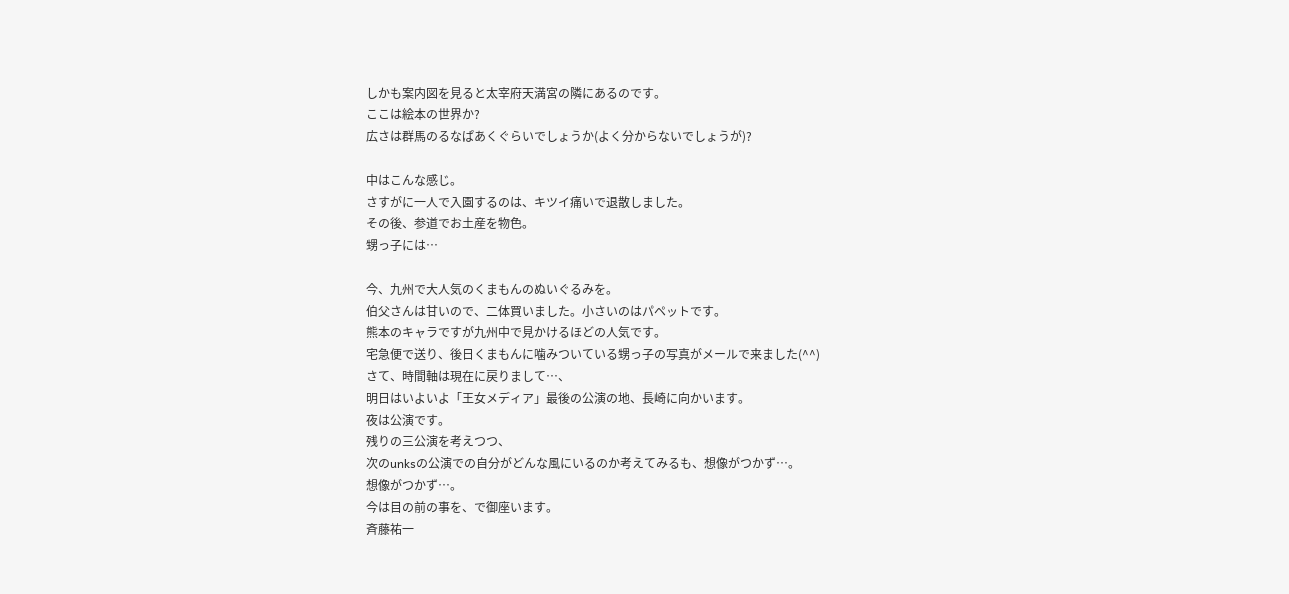しかも案内図を見ると太宰府天満宮の隣にあるのです。
ここは絵本の世界か?
広さは群馬のるなぱあくぐらいでしょうか(よく分からないでしょうが)?

中はこんな感じ。
さすがに一人で入園するのは、キツイ痛いで退散しました。
その後、参道でお土産を物色。
甥っ子には…

今、九州で大人気のくまもんのぬいぐるみを。
伯父さんは甘いので、二体買いました。小さいのはパペットです。
熊本のキャラですが九州中で見かけるほどの人気です。
宅急便で送り、後日くまもんに噛みついている甥っ子の写真がメールで来ました(^^)
さて、時間軸は現在に戻りまして…、
明日はいよいよ「王女メディア」最後の公演の地、長崎に向かいます。
夜は公演です。
残りの三公演を考えつつ、
次のunksの公演での自分がどんな風にいるのか考えてみるも、想像がつかず…。
想像がつかず…。
今は目の前の事を、で御座います。
斉藤祐一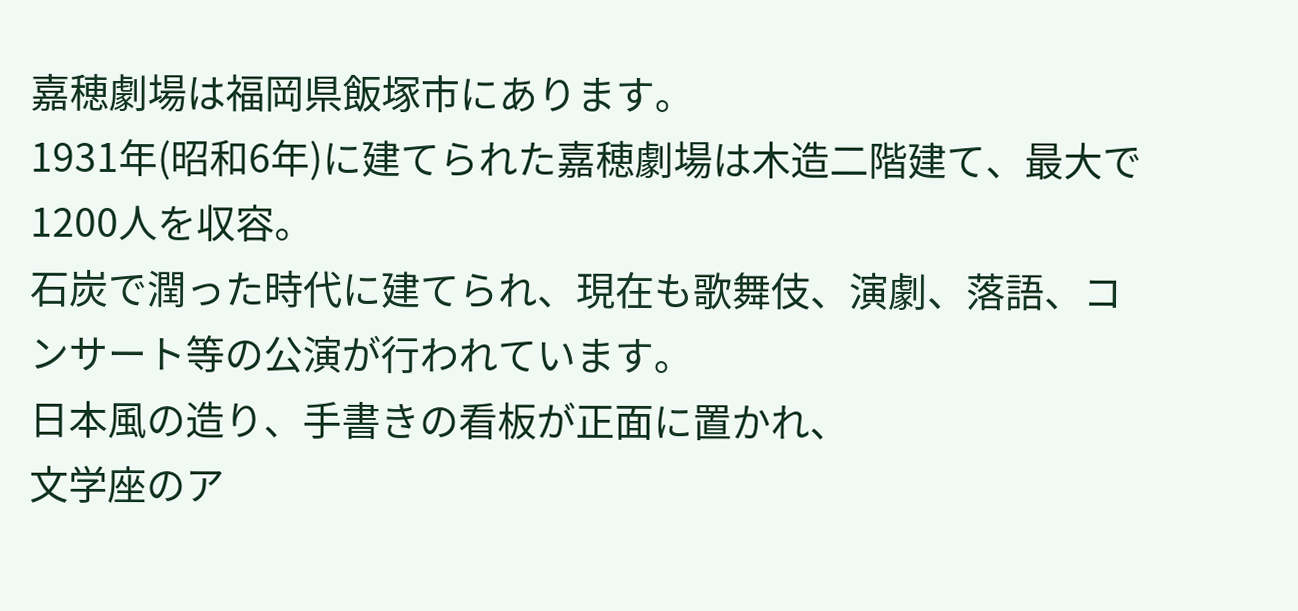嘉穂劇場は福岡県飯塚市にあります。
1931年(昭和6年)に建てられた嘉穂劇場は木造二階建て、最大で1200人を収容。
石炭で潤った時代に建てられ、現在も歌舞伎、演劇、落語、コンサート等の公演が行われています。
日本風の造り、手書きの看板が正面に置かれ、
文学座のア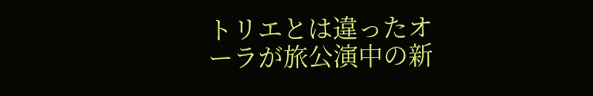トリエとは違ったオーラが旅公演中の新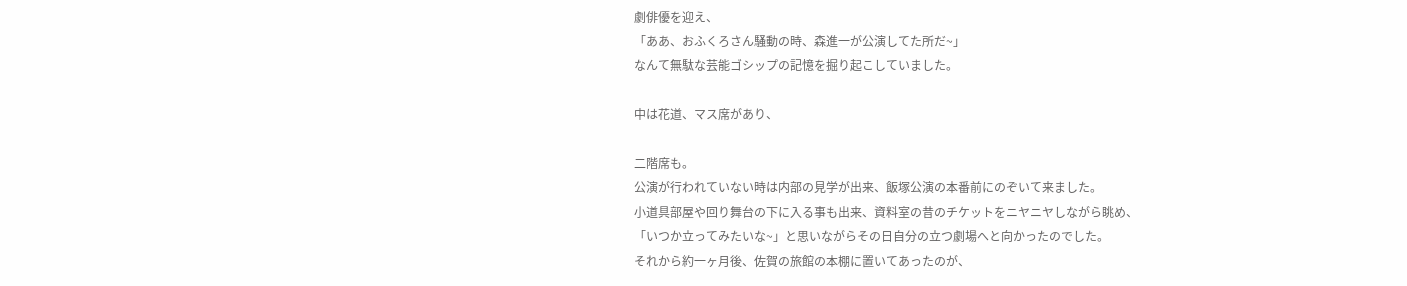劇俳優を迎え、
「ああ、おふくろさん騒動の時、森進一が公演してた所だ~」
なんて無駄な芸能ゴシップの記憶を掘り起こしていました。

中は花道、マス席があり、

二階席も。
公演が行われていない時は内部の見学が出来、飯塚公演の本番前にのぞいて来ました。
小道具部屋や回り舞台の下に入る事も出来、資料室の昔のチケットをニヤニヤしながら眺め、
「いつか立ってみたいな~」と思いながらその日自分の立つ劇場へと向かったのでした。
それから約一ヶ月後、佐賀の旅館の本棚に置いてあったのが、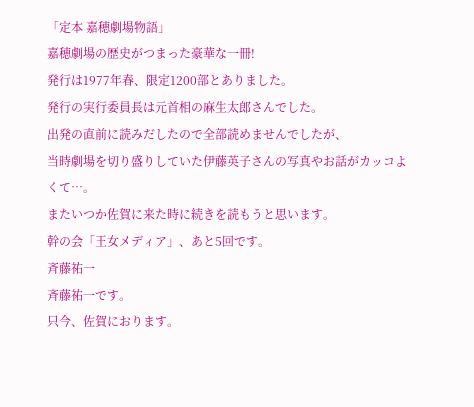「定本 嘉穂劇場物語」
嘉穂劇場の歴史がつまった豪華な一冊!
発行は1977年春、限定1200部とありました。
発行の実行委員長は元首相の麻生太郎さんでした。
出発の直前に読みだしたので全部読めませんでしたが、
当時劇場を切り盛りしていた伊藤英子さんの写真やお話がカッコよくて…。
またいつか佐賀に来た時に続きを読もうと思います。
幹の会「王女メディア」、あと5回です。
斉藤祐一
斉藤祐一です。
只今、佐賀におります。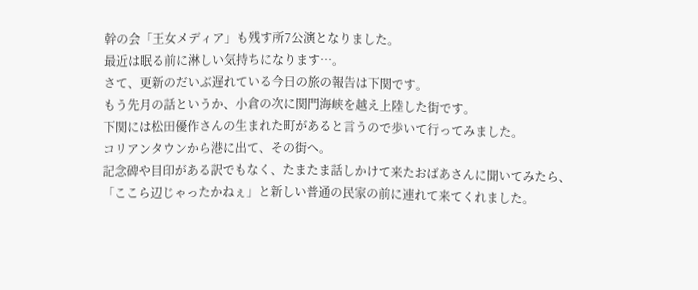幹の会「王女メディア」も残す所7公演となりました。
最近は眠る前に淋しい気持ちになります…。
さて、更新のだいぶ遅れている今日の旅の報告は下関です。
もう先月の話というか、小倉の次に関門海峡を越え上陸した街です。
下関には松田優作さんの生まれた町があると言うので歩いて行ってみました。
コリアンタウンから港に出て、その街へ。
記念碑や目印がある訳でもなく、たまたま話しかけて来たおばあさんに聞いてみたら、
「ここら辺じゃったかねぇ」と新しい普通の民家の前に連れて来てくれました。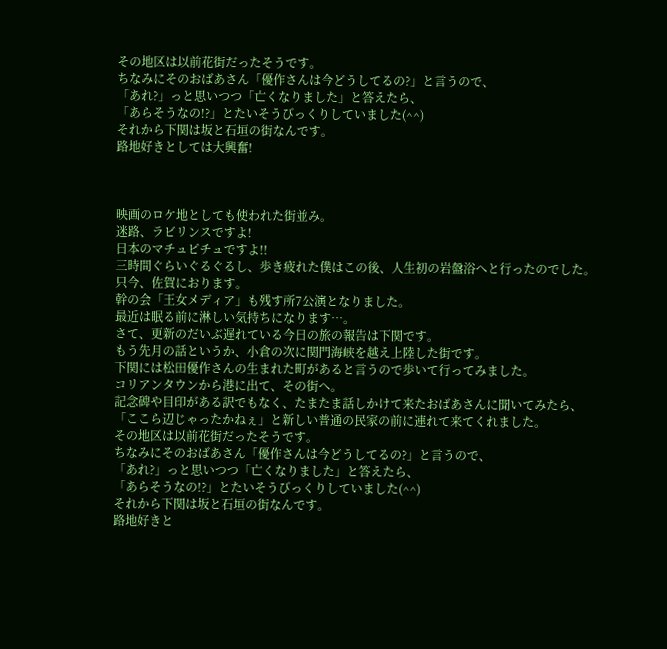その地区は以前花街だったそうです。
ちなみにそのおばあさん「優作さんは今どうしてるの?」と言うので、
「あれ?」っと思いつつ「亡くなりました」と答えたら、
「あらそうなの!?」とたいそうびっくりしていました(^^)
それから下関は坂と石垣の街なんです。
路地好きとしては大興奮!



映画のロケ地としても使われた街並み。
迷路、ラビリンスですよ!
日本のマチュピチュですよ!!
三時間ぐらいぐるぐるし、歩き疲れた僕はこの後、人生初の岩盤浴へと行ったのでした。
只今、佐賀におります。
幹の会「王女メディア」も残す所7公演となりました。
最近は眠る前に淋しい気持ちになります…。
さて、更新のだいぶ遅れている今日の旅の報告は下関です。
もう先月の話というか、小倉の次に関門海峡を越え上陸した街です。
下関には松田優作さんの生まれた町があると言うので歩いて行ってみました。
コリアンタウンから港に出て、その街へ。
記念碑や目印がある訳でもなく、たまたま話しかけて来たおばあさんに聞いてみたら、
「ここら辺じゃったかねぇ」と新しい普通の民家の前に連れて来てくれました。
その地区は以前花街だったそうです。
ちなみにそのおばあさん「優作さんは今どうしてるの?」と言うので、
「あれ?」っと思いつつ「亡くなりました」と答えたら、
「あらそうなの!?」とたいそうびっくりしていました(^^)
それから下関は坂と石垣の街なんです。
路地好きと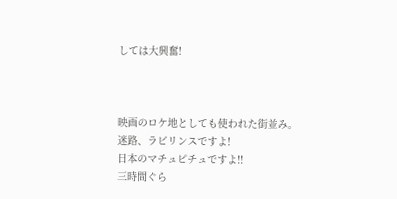しては大興奮!



映画のロケ地としても使われた街並み。
迷路、ラビリンスですよ!
日本のマチュピチュですよ!!
三時間ぐら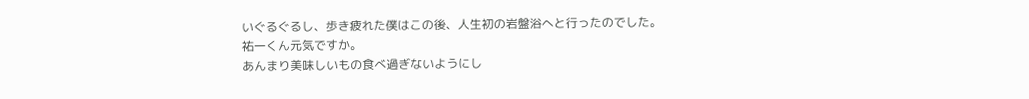いぐるぐるし、歩き疲れた僕はこの後、人生初の岩盤浴へと行ったのでした。
祐一くん元気ですか。
あんまり美味しいもの食べ過ぎないようにし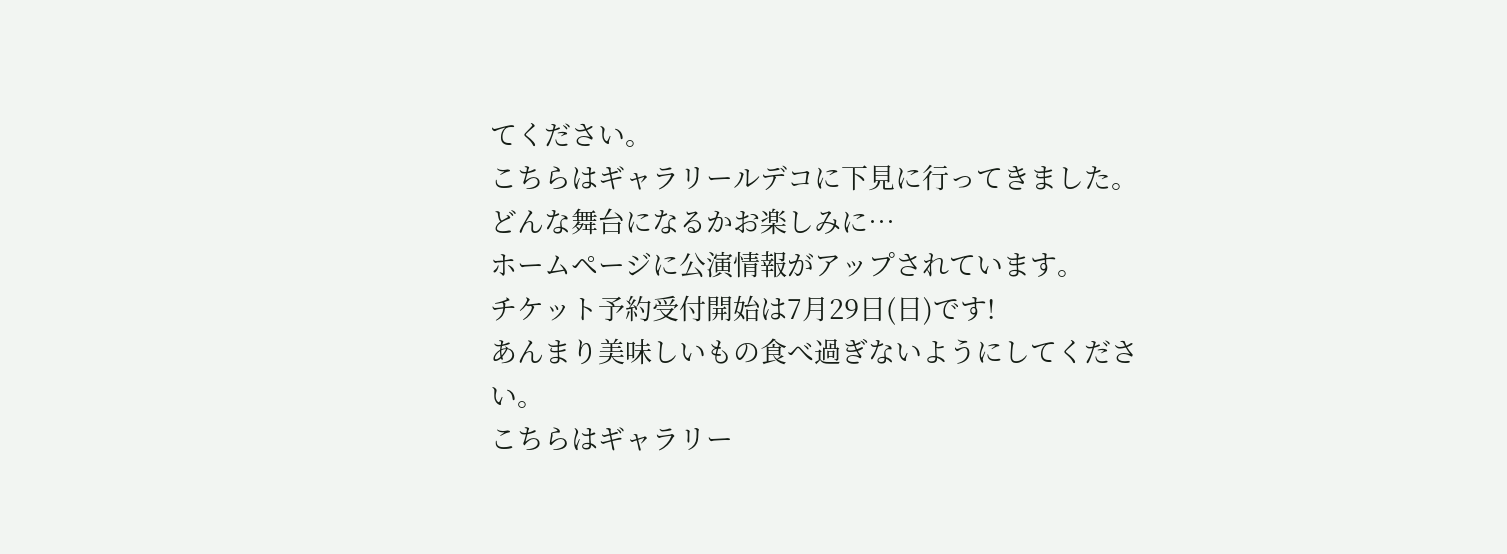てください。
こちらはギャラリールデコに下見に行ってきました。
どんな舞台になるかお楽しみに…
ホームページに公演情報がアップされています。
チケット予約受付開始は7月29日(日)です!
あんまり美味しいもの食べ過ぎないようにしてください。
こちらはギャラリー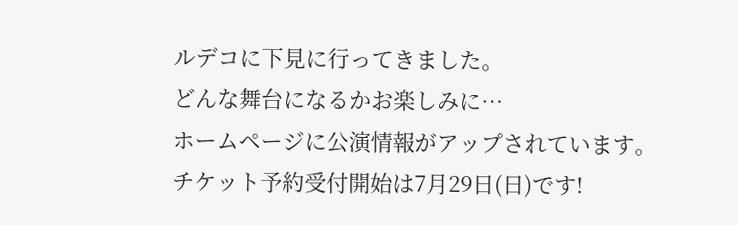ルデコに下見に行ってきました。
どんな舞台になるかお楽しみに…
ホームページに公演情報がアップされています。
チケット予約受付開始は7月29日(日)です!